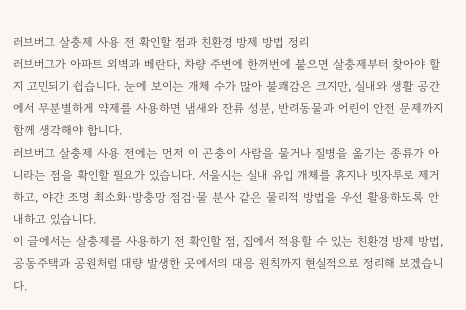러브버그 살충제 사용 전 확인할 점과 친환경 방제 방법 정리
러브버그가 아파트 외벽과 베란다, 차량 주변에 한꺼번에 붙으면 살충제부터 찾아야 할지 고민되기 쉽습니다. 눈에 보이는 개체 수가 많아 불쾌감은 크지만, 실내와 생활 공간에서 무분별하게 약제를 사용하면 냄새와 잔류 성분, 반려동물과 어린이 안전 문제까지 함께 생각해야 합니다.
러브버그 살충제 사용 전에는 먼저 이 곤충이 사람을 물거나 질병을 옮기는 종류가 아니라는 점을 확인할 필요가 있습니다. 서울시는 실내 유입 개체를 휴지나 빗자루로 제거하고, 야간 조명 최소화·방충망 점검·물 분사 같은 물리적 방법을 우선 활용하도록 안내하고 있습니다.
이 글에서는 살충제를 사용하기 전 확인할 점, 집에서 적용할 수 있는 친환경 방제 방법, 공동주택과 공원처럼 대량 발생한 곳에서의 대응 원칙까지 현실적으로 정리해 보겠습니다.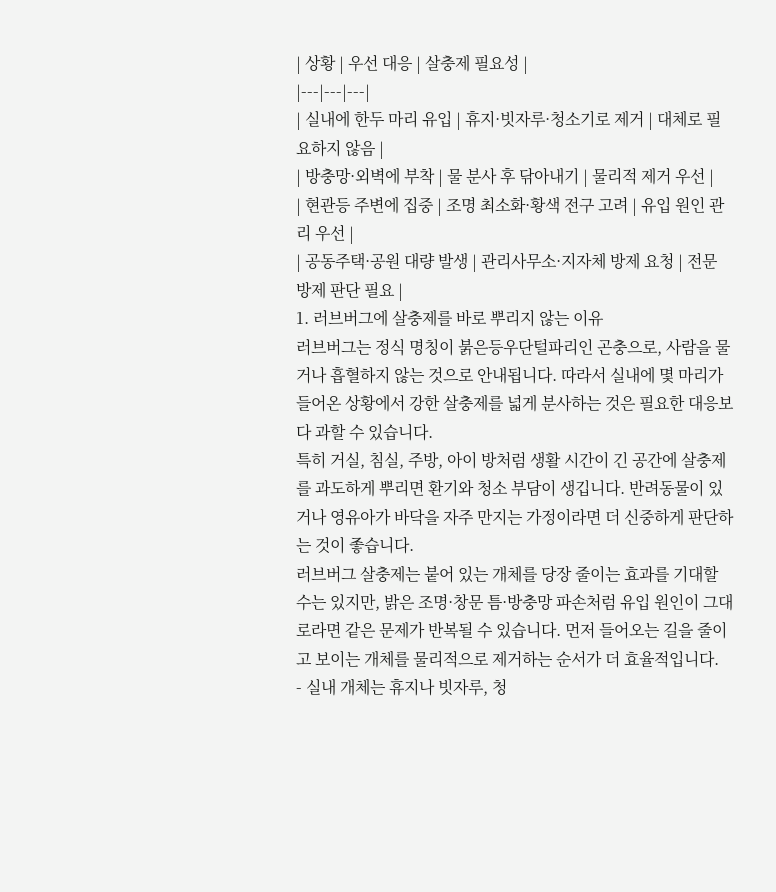| 상황 | 우선 대응 | 살충제 필요성 |
|---|---|---|
| 실내에 한두 마리 유입 | 휴지·빗자루·청소기로 제거 | 대체로 필요하지 않음 |
| 방충망·외벽에 부착 | 물 분사 후 닦아내기 | 물리적 제거 우선 |
| 현관등 주변에 집중 | 조명 최소화·황색 전구 고려 | 유입 원인 관리 우선 |
| 공동주택·공원 대량 발생 | 관리사무소·지자체 방제 요청 | 전문 방제 판단 필요 |
1. 러브버그에 살충제를 바로 뿌리지 않는 이유
러브버그는 정식 명칭이 붉은등우단털파리인 곤충으로, 사람을 물거나 흡혈하지 않는 것으로 안내됩니다. 따라서 실내에 몇 마리가 들어온 상황에서 강한 살충제를 넓게 분사하는 것은 필요한 대응보다 과할 수 있습니다.
특히 거실, 침실, 주방, 아이 방처럼 생활 시간이 긴 공간에 살충제를 과도하게 뿌리면 환기와 청소 부담이 생깁니다. 반려동물이 있거나 영유아가 바닥을 자주 만지는 가정이라면 더 신중하게 판단하는 것이 좋습니다.
러브버그 살충제는 붙어 있는 개체를 당장 줄이는 효과를 기대할 수는 있지만, 밝은 조명·창문 틈·방충망 파손처럼 유입 원인이 그대로라면 같은 문제가 반복될 수 있습니다. 먼저 들어오는 길을 줄이고 보이는 개체를 물리적으로 제거하는 순서가 더 효율적입니다.
- 실내 개체는 휴지나 빗자루, 청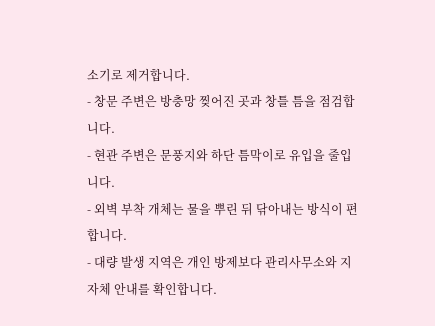소기로 제거합니다.
- 창문 주변은 방충망 찢어진 곳과 창틀 틈을 점검합니다.
- 현관 주변은 문풍지와 하단 틈막이로 유입을 줄입니다.
- 외벽 부착 개체는 물을 뿌린 뒤 닦아내는 방식이 편합니다.
- 대량 발생 지역은 개인 방제보다 관리사무소와 지자체 안내를 확인합니다.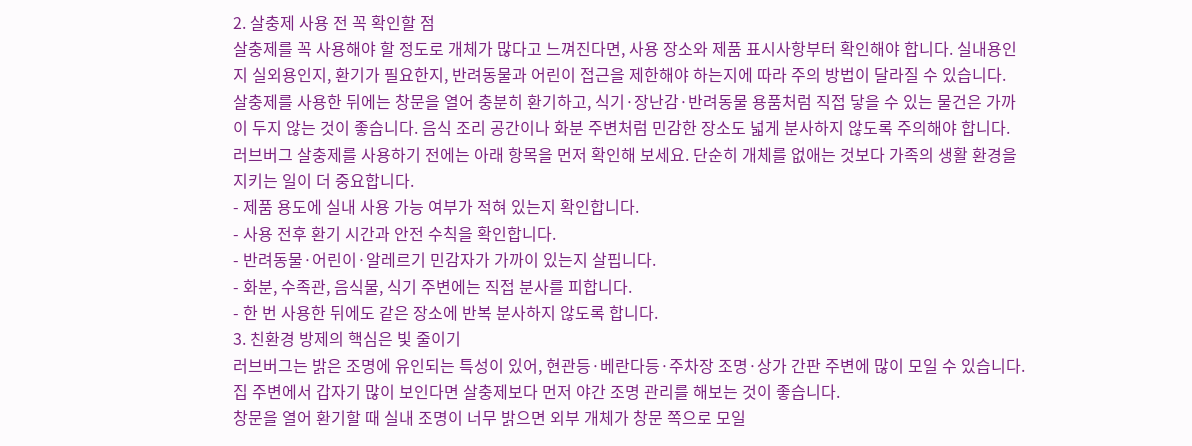2. 살충제 사용 전 꼭 확인할 점
살충제를 꼭 사용해야 할 정도로 개체가 많다고 느껴진다면, 사용 장소와 제품 표시사항부터 확인해야 합니다. 실내용인지 실외용인지, 환기가 필요한지, 반려동물과 어린이 접근을 제한해야 하는지에 따라 주의 방법이 달라질 수 있습니다.
살충제를 사용한 뒤에는 창문을 열어 충분히 환기하고, 식기·장난감·반려동물 용품처럼 직접 닿을 수 있는 물건은 가까이 두지 않는 것이 좋습니다. 음식 조리 공간이나 화분 주변처럼 민감한 장소도 넓게 분사하지 않도록 주의해야 합니다.
러브버그 살충제를 사용하기 전에는 아래 항목을 먼저 확인해 보세요. 단순히 개체를 없애는 것보다 가족의 생활 환경을 지키는 일이 더 중요합니다.
- 제품 용도에 실내 사용 가능 여부가 적혀 있는지 확인합니다.
- 사용 전후 환기 시간과 안전 수칙을 확인합니다.
- 반려동물·어린이·알레르기 민감자가 가까이 있는지 살핍니다.
- 화분, 수족관, 음식물, 식기 주변에는 직접 분사를 피합니다.
- 한 번 사용한 뒤에도 같은 장소에 반복 분사하지 않도록 합니다.
3. 친환경 방제의 핵심은 빛 줄이기
러브버그는 밝은 조명에 유인되는 특성이 있어, 현관등·베란다등·주차장 조명·상가 간판 주변에 많이 모일 수 있습니다. 집 주변에서 갑자기 많이 보인다면 살충제보다 먼저 야간 조명 관리를 해보는 것이 좋습니다.
창문을 열어 환기할 때 실내 조명이 너무 밝으면 외부 개체가 창문 쪽으로 모일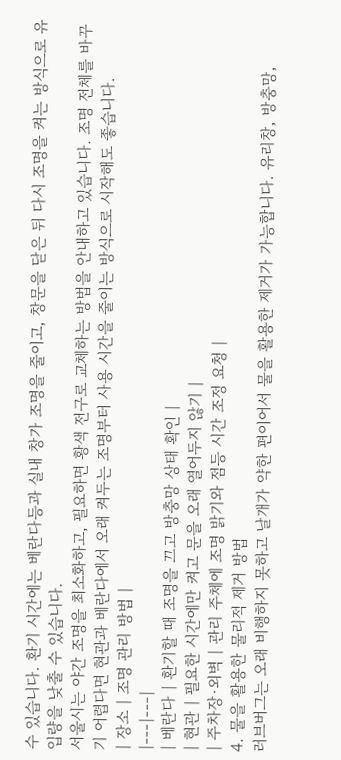수 있습니다. 환기 시간에는 베란다등과 실내 창가 조명을 줄이고, 창문을 닫은 뒤 다시 조명을 켜는 방식으로 유입량을 낮출 수 있습니다.
서울시는 야간 조명을 최소화하고, 필요하면 황색 전구로 교체하는 방법을 안내하고 있습니다. 조명 전체를 바꾸기 어렵다면 현관과 베란다에서 오래 켜두는 조명부터 사용 시간을 줄이는 방식으로 시작해도 좋습니다.
| 장소 | 조명 관리 방법 |
|---|---|
| 베란다 | 환기할 때 조명을 끄고 방충망 상태 확인 |
| 현관 | 필요한 시간에만 켜고 문을 오래 열어두지 않기 |
| 주차장·외벽 | 관리 주체에 조명 밝기와 점등 시간 조정 요청 |
4. 물을 활용한 물리적 제거 방법
러브버그는 오래 비행하지 못하고 날개가 약한 편이어서 물을 활용한 제거가 가능합니다. 유리창, 방충망,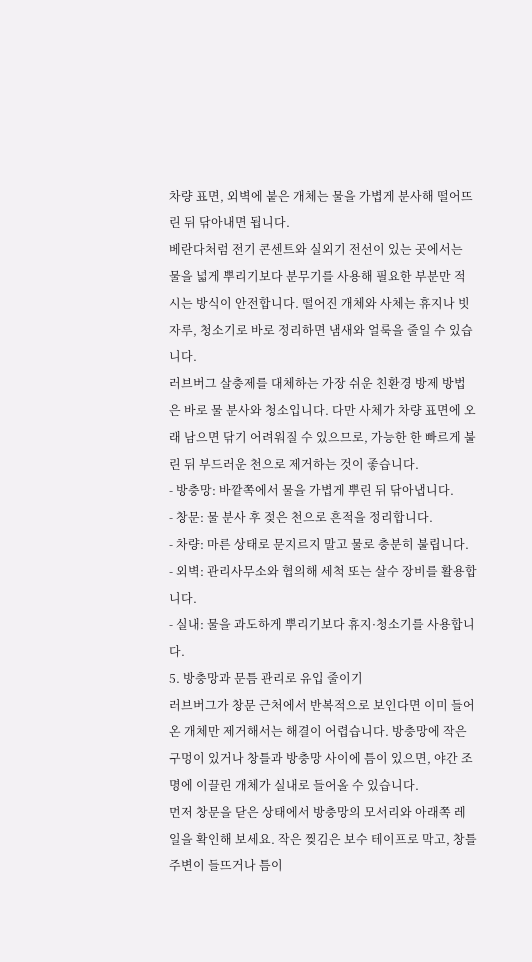차량 표면, 외벽에 붙은 개체는 물을 가볍게 분사해 떨어뜨린 뒤 닦아내면 됩니다.
베란다처럼 전기 콘센트와 실외기 전선이 있는 곳에서는 물을 넓게 뿌리기보다 분무기를 사용해 필요한 부분만 적시는 방식이 안전합니다. 떨어진 개체와 사체는 휴지나 빗자루, 청소기로 바로 정리하면 냄새와 얼룩을 줄일 수 있습니다.
러브버그 살충제를 대체하는 가장 쉬운 친환경 방제 방법은 바로 물 분사와 청소입니다. 다만 사체가 차량 표면에 오래 남으면 닦기 어려워질 수 있으므로, 가능한 한 빠르게 불린 뒤 부드러운 천으로 제거하는 것이 좋습니다.
- 방충망: 바깥쪽에서 물을 가볍게 뿌린 뒤 닦아냅니다.
- 창문: 물 분사 후 젖은 천으로 흔적을 정리합니다.
- 차량: 마른 상태로 문지르지 말고 물로 충분히 불립니다.
- 외벽: 관리사무소와 협의해 세척 또는 살수 장비를 활용합니다.
- 실내: 물을 과도하게 뿌리기보다 휴지·청소기를 사용합니다.
5. 방충망과 문틈 관리로 유입 줄이기
러브버그가 창문 근처에서 반복적으로 보인다면 이미 들어온 개체만 제거해서는 해결이 어렵습니다. 방충망에 작은 구멍이 있거나 창틀과 방충망 사이에 틈이 있으면, 야간 조명에 이끌린 개체가 실내로 들어올 수 있습니다.
먼저 창문을 닫은 상태에서 방충망의 모서리와 아래쪽 레일을 확인해 보세요. 작은 찢김은 보수 테이프로 막고, 창틀 주변이 들뜨거나 틈이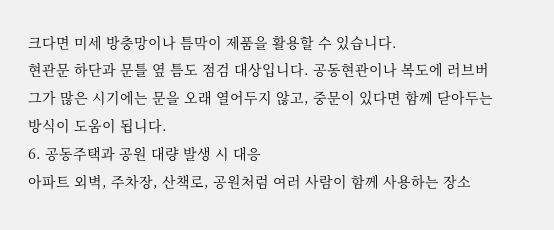크다면 미세 방충망이나 틈막이 제품을 활용할 수 있습니다.
현관문 하단과 문틀 옆 틈도 점검 대상입니다. 공동현관이나 복도에 러브버그가 많은 시기에는 문을 오래 열어두지 않고, 중문이 있다면 함께 닫아두는 방식이 도움이 됩니다.
6. 공동주택과 공원 대량 발생 시 대응
아파트 외벽, 주차장, 산책로, 공원처럼 여러 사람이 함께 사용하는 장소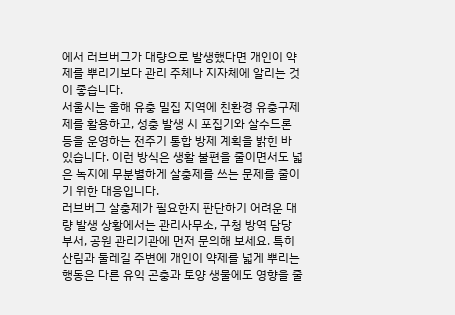에서 러브버그가 대량으로 발생했다면 개인이 약제를 뿌리기보다 관리 주체나 지자체에 알리는 것이 좋습니다.
서울시는 올해 유충 밀집 지역에 친환경 유충구제제를 활용하고, 성충 발생 시 포집기와 살수드론 등을 운영하는 전주기 통합 방제 계획을 밝힌 바 있습니다. 이런 방식은 생활 불편을 줄이면서도 넓은 녹지에 무분별하게 살충제를 쓰는 문제를 줄이기 위한 대응입니다.
러브버그 살충제가 필요한지 판단하기 어려운 대량 발생 상황에서는 관리사무소, 구청 방역 담당 부서, 공원 관리기관에 먼저 문의해 보세요. 특히 산림과 둘레길 주변에 개인이 약제를 넓게 뿌리는 행동은 다른 유익 곤충과 토양 생물에도 영향을 줄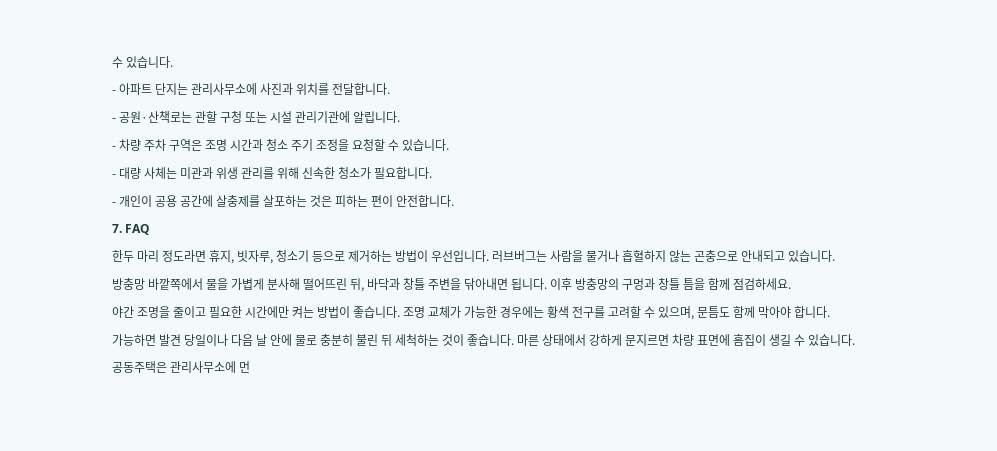수 있습니다.
- 아파트 단지는 관리사무소에 사진과 위치를 전달합니다.
- 공원·산책로는 관할 구청 또는 시설 관리기관에 알립니다.
- 차량 주차 구역은 조명 시간과 청소 주기 조정을 요청할 수 있습니다.
- 대량 사체는 미관과 위생 관리를 위해 신속한 청소가 필요합니다.
- 개인이 공용 공간에 살충제를 살포하는 것은 피하는 편이 안전합니다.
7. FAQ
한두 마리 정도라면 휴지, 빗자루, 청소기 등으로 제거하는 방법이 우선입니다. 러브버그는 사람을 물거나 흡혈하지 않는 곤충으로 안내되고 있습니다.
방충망 바깥쪽에서 물을 가볍게 분사해 떨어뜨린 뒤, 바닥과 창틀 주변을 닦아내면 됩니다. 이후 방충망의 구멍과 창틀 틈을 함께 점검하세요.
야간 조명을 줄이고 필요한 시간에만 켜는 방법이 좋습니다. 조명 교체가 가능한 경우에는 황색 전구를 고려할 수 있으며, 문틈도 함께 막아야 합니다.
가능하면 발견 당일이나 다음 날 안에 물로 충분히 불린 뒤 세척하는 것이 좋습니다. 마른 상태에서 강하게 문지르면 차량 표면에 흠집이 생길 수 있습니다.
공동주택은 관리사무소에 먼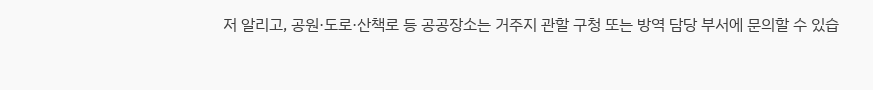저 알리고, 공원·도로·산책로 등 공공장소는 거주지 관할 구청 또는 방역 담당 부서에 문의할 수 있습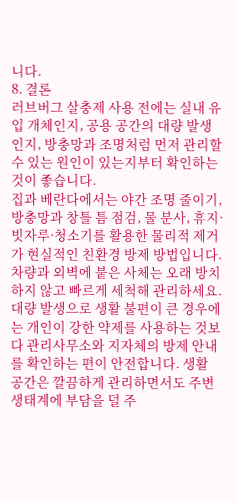니다.
8. 결론
러브버그 살충제 사용 전에는 실내 유입 개체인지, 공용 공간의 대량 발생인지, 방충망과 조명처럼 먼저 관리할 수 있는 원인이 있는지부터 확인하는 것이 좋습니다.
집과 베란다에서는 야간 조명 줄이기, 방충망과 창틀 틈 점검, 물 분사, 휴지·빗자루·청소기를 활용한 물리적 제거가 현실적인 친환경 방제 방법입니다. 차량과 외벽에 붙은 사체는 오래 방치하지 않고 빠르게 세척해 관리하세요.
대량 발생으로 생활 불편이 큰 경우에는 개인이 강한 약제를 사용하는 것보다 관리사무소와 지자체의 방제 안내를 확인하는 편이 안전합니다. 생활 공간은 깔끔하게 관리하면서도 주변 생태계에 부담을 덜 주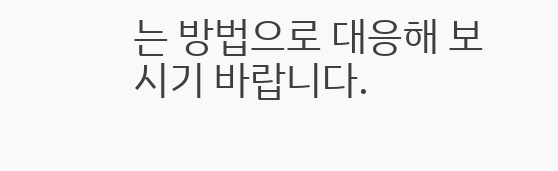는 방법으로 대응해 보시기 바랍니다.